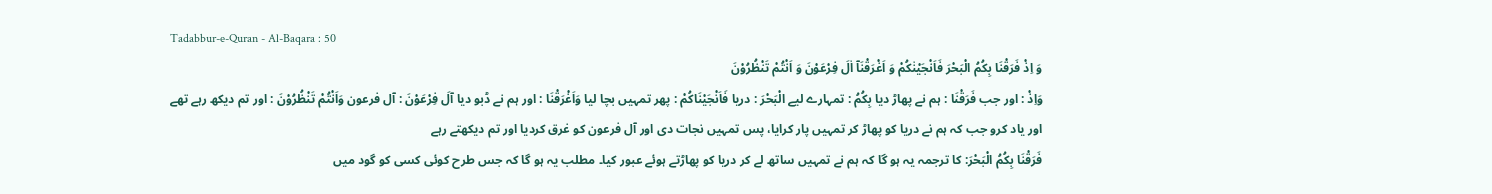Tadabbur-e-Quran - Al-Baqara : 50
وَ اِذْ فَرَقْنَا بِكُمُ الْبَحْرَ فَاَنْجَیْنٰكُمْ وَ اَغْرَقْنَاۤ اٰلَ فِرْعَوْنَ وَ اَنْتُمْ تَنْظُرُوْنَ
وَاِذْ : اور جب فَرَقْنَا : ہم نے پھاڑ دیا بِكُمُ : تمہارے لیے الْبَحْرَ : دریا فَاَنْجَيْنَاكُمْ : پھر تمہیں بچا لیا وَاَغْرَقْنَا : اور ہم نے ڈبو دیا آلَ فِرْعَوْنَ : آل فرعون وَاَنْتُمْ تَنْظُرُوْنَ : اور تم دیکھ رہے تھے
اور یاد کرو جب کہ ہم نے دریا کو پھاڑ کر تمہیں پار کرایا، پس تمہیں نجات دی اور آل فرعون کو غرق کردیا اور تم دیکھتے رہے
فَرَقْنَا بِكُمُ الْبَحْرَ: کا ترجمہ یہ ہو گا کہ ہم نے تمہیں ساتھ لے کر دریا کو پھاڑتے ہوئے عبور کیا۔ مطلب یہ ہو گا کہ جس طرح کوئی کسی کو گود میں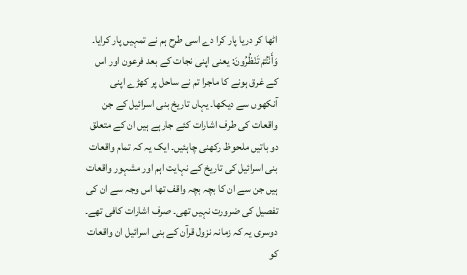اٹھا کر دریا پار کرا دے اسی طرح ہم نے تمہیں پار کرایا۔ وَأَنْتُمْ تَنْظُرُونَ: یعنی اپنی نجات کے بعد فرعون اور اس کے غرق ہونے کا ماجرا تم نے ساحل پر کھڑے اپنی آنکھوں سے دیکھا۔ یہاں تاریخ بنی اسرائیل کے جن واقعات کی طرف اشارات کئے جارہے ہیں ان کے متعلق دو باتیں ملحوظ رکھنی چاہئیں۔ ایک یہ کہ تمام واقعات بنی اسرائیل کی تاریخ کے نہایت اہم اور مشہور واقعات ہیں جن سے ان کا بچہ بچہ واقف تھا اس وجہ سے ان کی تفصیل کی ضرورت نہیں تھی۔ صرف اشارات کافی تھے۔ دوسری یہ کہ زمانہ نزول قرآن کے بنی اسرائیل ان واقعات کو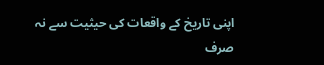اپنی تاریخ کے واقعات کی حیثیت سے نہ صرف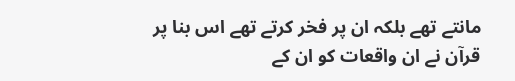مانتے تھے بلکہ ان پر فخر کرتے تھے اس بنا پر قرآن نے ان واقعات کو ان کے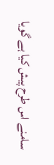سامنے اس طرح پیش کیا ہے گویا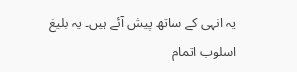یہ انہی کے ساتھ پیش آئے ہیں۔ یہ بلیغ اسلوب اتمام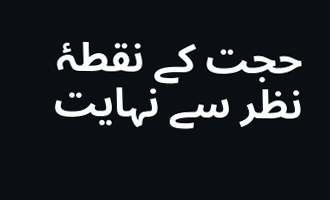حجت کے نقطۂ نظر سے نہایت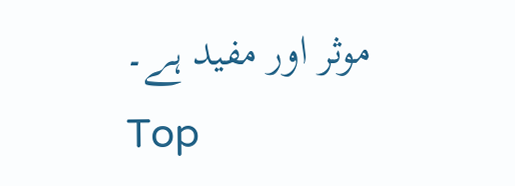موثر اور مفید ہے۔
Top